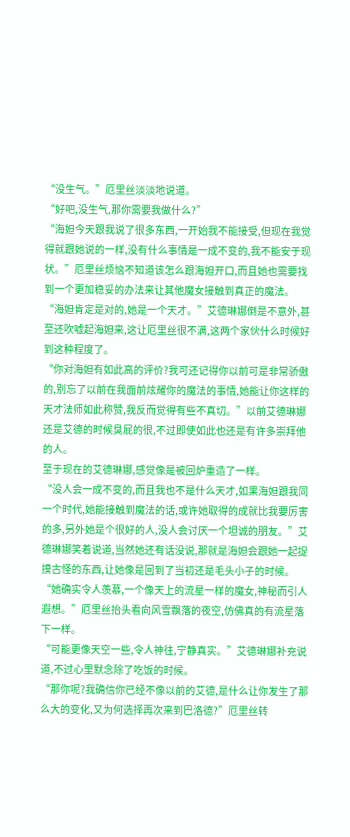“没生气。”厄里丝淡淡地说道。
“好吧,没生气,那你需要我做什么?”
“海妲今天跟我说了很多东西,一开始我不能接受,但现在我觉得就跟她说的一样,没有什么事情是一成不变的,我不能安于现状。”厄里丝烦恼不知道该怎么跟海妲开口,而且她也需要找到一个更加稳妥的办法来让其他魔女接触到真正的魔法。
“海妲肯定是对的,她是一个天才。”艾德琳娜倒是不意外,甚至还吹嘘起海妲来,这让厄里丝很不满,这两个家伙什么时候好到这种程度了。
“你对海妲有如此高的评价?我可还记得你以前可是非常骄傲的,别忘了以前在我面前炫耀你的魔法的事情,她能让你这样的天才法师如此称赞,我反而觉得有些不真切。”以前艾德琳娜还是艾德的时候臭屁的很,不过即使如此也还是有许多崇拜他的人。
至于现在的艾德琳娜,感觉像是被回炉重造了一样。
“没人会一成不变的,而且我也不是什么天才,如果海妲跟我同一个时代,她能接触到魔法的话,或许她取得的成就比我要厉害的多,另外她是个很好的人,没人会讨厌一个坦诚的朋友。”艾德琳娜笑着说道,当然她还有话没说,那就是海妲会跟她一起捉摸古怪的东西,让她像是回到了当初还是毛头小子的时候。
“她确实令人羡慕,一个像天上的流星一样的魔女,神秘而引人遐想。”厄里丝抬头看向风雪飘落的夜空,仿佛真的有流星落下一样。
“可能更像天空一些,令人神往,宁静真实。”艾德琳娜补充说道,不过心里默念除了吃饭的时候。
“那你呢?我确信你已经不像以前的艾德,是什么让你发生了那么大的变化,又为何选择再次来到巴洛德?”厄里丝转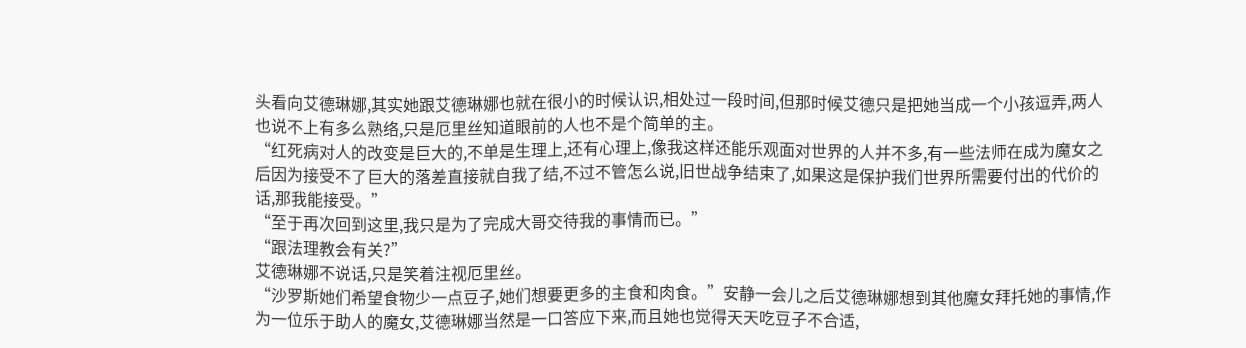头看向艾德琳娜,其实她跟艾德琳娜也就在很小的时候认识,相处过一段时间,但那时候艾德只是把她当成一个小孩逗弄,两人也说不上有多么熟络,只是厄里丝知道眼前的人也不是个简单的主。
“红死病对人的改变是巨大的,不单是生理上,还有心理上,像我这样还能乐观面对世界的人并不多,有一些法师在成为魔女之后因为接受不了巨大的落差直接就自我了结,不过不管怎么说,旧世战争结束了,如果这是保护我们世界所需要付出的代价的话,那我能接受。”
“至于再次回到这里,我只是为了完成大哥交待我的事情而已。”
“跟法理教会有关?”
艾德琳娜不说话,只是笑着注视厄里丝。
“沙罗斯她们希望食物少一点豆子,她们想要更多的主食和肉食。”安静一会儿之后艾德琳娜想到其他魔女拜托她的事情,作为一位乐于助人的魔女,艾德琳娜当然是一口答应下来,而且她也觉得天天吃豆子不合适,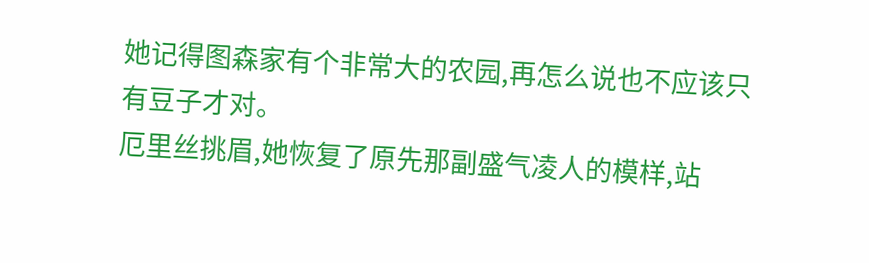她记得图森家有个非常大的农园,再怎么说也不应该只有豆子才对。
厄里丝挑眉,她恢复了原先那副盛气凌人的模样,站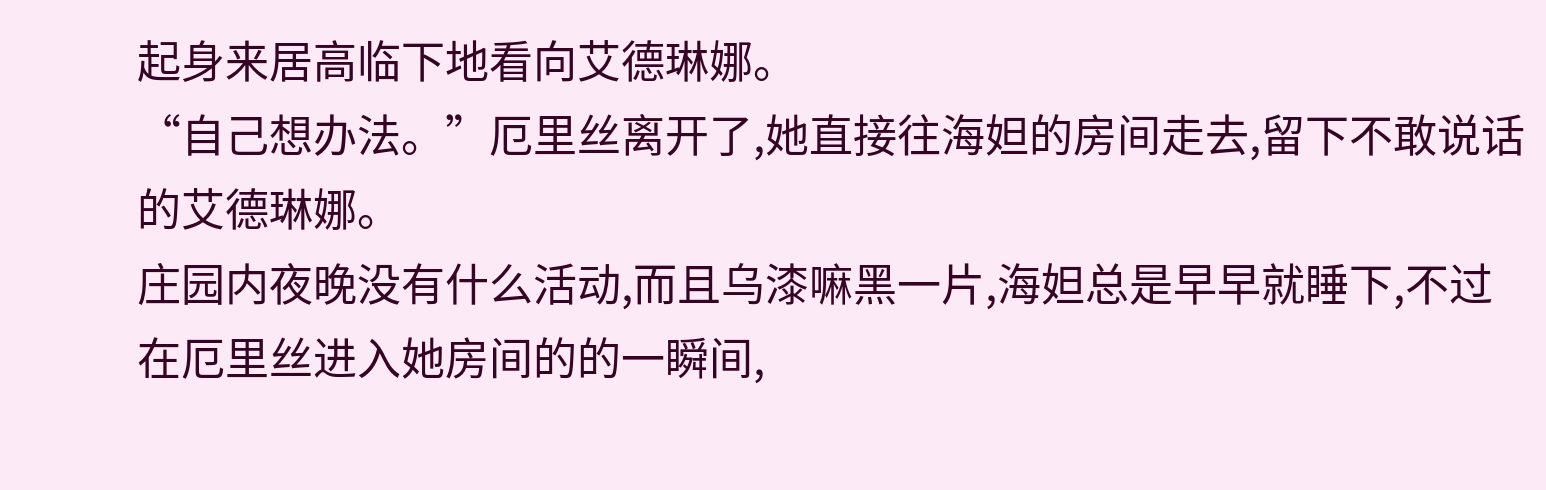起身来居高临下地看向艾德琳娜。
“自己想办法。”厄里丝离开了,她直接往海妲的房间走去,留下不敢说话的艾德琳娜。
庄园内夜晚没有什么活动,而且乌漆嘛黑一片,海妲总是早早就睡下,不过在厄里丝进入她房间的的一瞬间,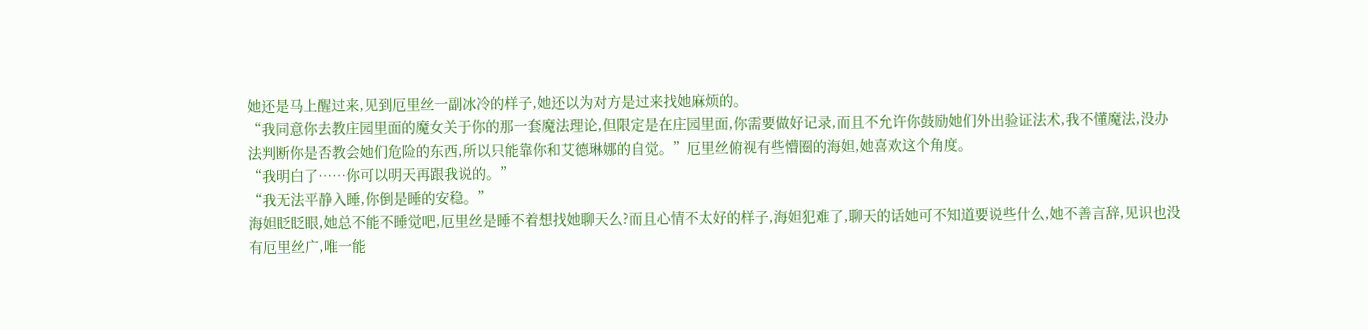她还是马上醒过来,见到厄里丝一副冰冷的样子,她还以为对方是过来找她麻烦的。
“我同意你去教庄园里面的魔女关于你的那一套魔法理论,但限定是在庄园里面,你需要做好记录,而且不允许你鼓励她们外出验证法术,我不懂魔法,没办法判断你是否教会她们危险的东西,所以只能靠你和艾德琳娜的自觉。”厄里丝俯视有些懵圈的海妲,她喜欢这个角度。
“我明白了……你可以明天再跟我说的。”
“我无法平静入睡,你倒是睡的安稳。”
海妲眨眨眼,她总不能不睡觉吧,厄里丝是睡不着想找她聊天么?而且心情不太好的样子,海妲犯难了,聊天的话她可不知道要说些什么,她不善言辞,见识也没有厄里丝广,唯一能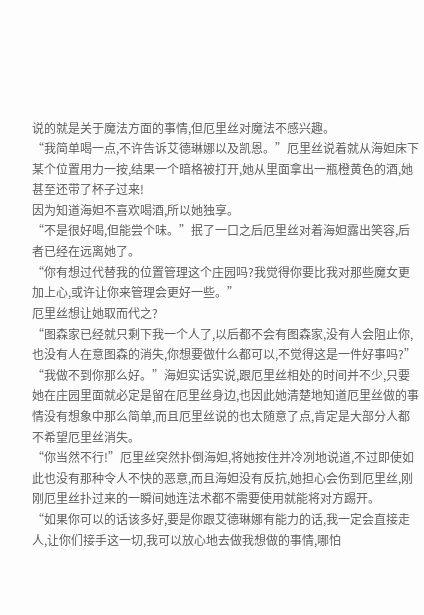说的就是关于魔法方面的事情,但厄里丝对魔法不感兴趣。
“我简单喝一点,不许告诉艾德琳娜以及凯恩。”厄里丝说着就从海妲床下某个位置用力一按,结果一个暗格被打开,她从里面拿出一瓶橙黄色的酒,她甚至还带了杯子过来!
因为知道海妲不喜欢喝酒,所以她独享。
“不是很好喝,但能尝个味。”抿了一口之后厄里丝对着海妲露出笑容,后者已经在远离她了。
“你有想过代替我的位置管理这个庄园吗?我觉得你要比我对那些魔女更加上心,或许让你来管理会更好一些。”
厄里丝想让她取而代之?
“图森家已经就只剩下我一个人了,以后都不会有图森家,没有人会阻止你,也没有人在意图森的消失,你想要做什么都可以,不觉得这是一件好事吗?”
“我做不到你那么好。”海妲实话实说,跟厄里丝相处的时间并不少,只要她在庄园里面就必定是留在厄里丝身边,也因此她清楚地知道厄里丝做的事情没有想象中那么简单,而且厄里丝说的也太随意了点,肯定是大部分人都不希望厄里丝消失。
“你当然不行!”厄里丝突然扑倒海妲,将她按住并冷冽地说道,不过即使如此也没有那种令人不快的恶意,而且海妲没有反抗,她担心会伤到厄里丝,刚刚厄里丝扑过来的一瞬间她连法术都不需要使用就能将对方踢开。
“如果你可以的话该多好,要是你跟艾德琳娜有能力的话,我一定会直接走人,让你们接手这一切,我可以放心地去做我想做的事情,哪怕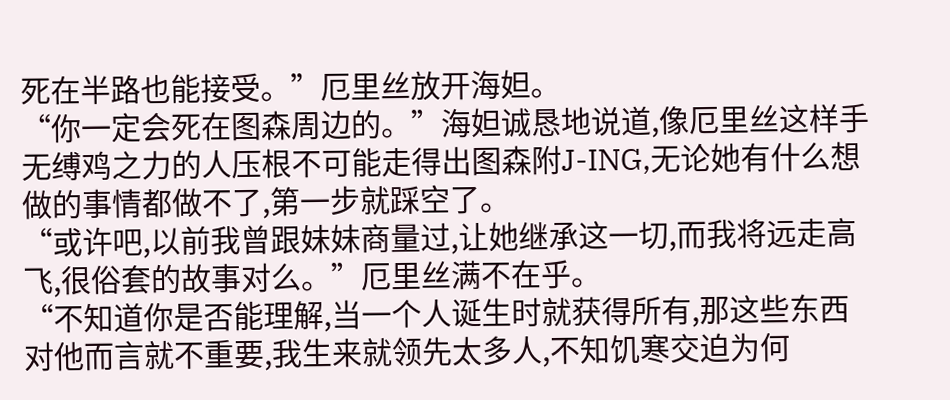死在半路也能接受。”厄里丝放开海妲。
“你一定会死在图森周边的。”海妲诚恳地说道,像厄里丝这样手无缚鸡之力的人压根不可能走得出图森附J-ING,无论她有什么想做的事情都做不了,第一步就踩空了。
“或许吧,以前我曾跟妹妹商量过,让她继承这一切,而我将远走高飞,很俗套的故事对么。”厄里丝满不在乎。
“不知道你是否能理解,当一个人诞生时就获得所有,那这些东西对他而言就不重要,我生来就领先太多人,不知饥寒交迫为何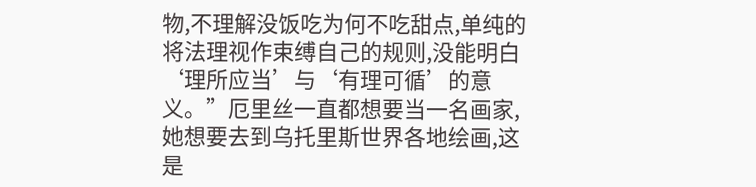物,不理解没饭吃为何不吃甜点,单纯的将法理视作束缚自己的规则,没能明白‘理所应当’与‘有理可循’的意义。”厄里丝一直都想要当一名画家,她想要去到乌托里斯世界各地绘画,这是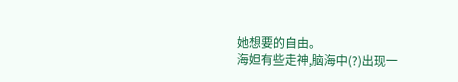她想要的自由。
海妲有些走神,脑海中(?)出现一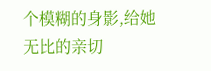个模糊的身影,给她无比的亲切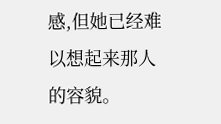感,但她已经难以想起来那人的容貌。